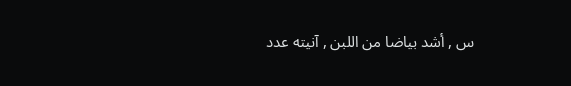س , أشد بياضا من اللبن , آنيته عدد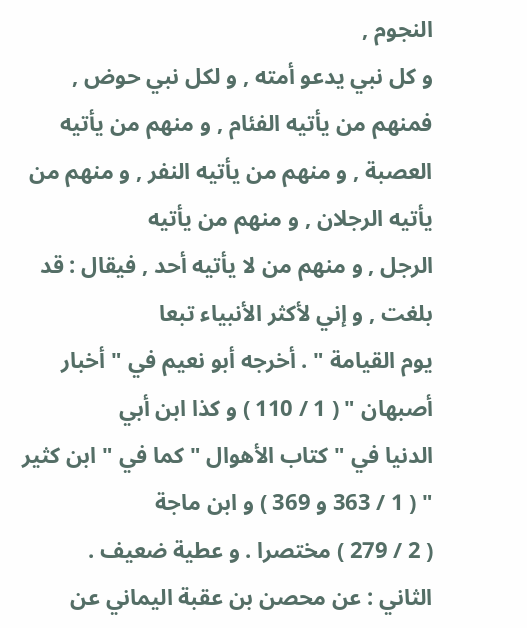النجوم ,
و كل نبي يدعو أمته , و لكل نبي حوض , فمنهم من يأتيه الفئام , و منهم من يأتيه
العصبة , و منهم من يأتيه النفر , و منهم من يأتيه الرجلان , و منهم من يأتيه
الرجل , و منهم من لا يأتيه أحد , فيقال : قد بلغت , و إني لأكثر الأنبياء تبعا
يوم القيامة " . أخرجه أبو نعيم في " أخبار أصبهان " ( 1 / 110 ) و كذا ابن أبي
الدنيا في " كتاب الأهوال " كما في " ابن كثير " ( 1 / 363 و 369 ) و ابن ماجة
( 2 / 279 ) مختصرا . و عطية ضعيف .
الثاني : عن محصن بن عقبة اليماني عن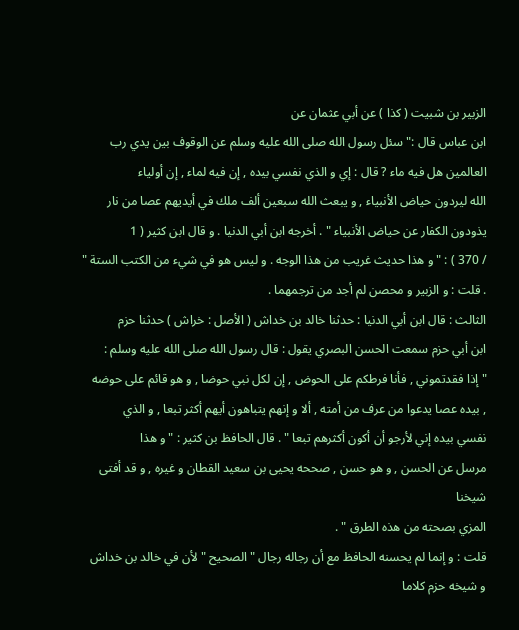الزبير بن شبيت ( كذا ) عن أبي عثمان عن
ابن عباس قال :" سئل رسول الله صلى الله عليه وسلم عن الوقوف بين يدي رب
العالمين هل فيه ماء ? قال : إي و الذي نفسي بيده , إن فيه لماء , إن أولياء
الله ليردون حياض الأنبياء , و يبعث الله سبعين ألف ملك في أيديهم عصا من نار
يذودون الكفار عن حياض الأنبياء " . أخرجه ابن أبي الدنيا . و قال ابن كثير ( 1
/ 370 ) : " و هذا حديث غريب من هذا الوجه . و ليس هو في شيء من الكتب الستة "
. قلت : و الزبير و محصن لم أجد من ترجمهما .
الثالث : قال ابن أبي الدنيا : حدثنا خالد بن خداش ( الأصل : خراش ) حدثنا حزم
ابن أبي حزم سمعت الحسن البصري يقول : قال رسول الله صلى الله عليه وسلم :
" إذا فقدتموني , فأنا فرطكم على الحوض , إن لكل نبي حوضا , و هو قائم على حوضه
, بيده عصا يدعوا من عرف من أمته , ألا و إنهم يتباهون أيهم أكثر تبعا , و الذي
نفسي بيده إني لأرجو أن أكون أكثرهم تبعا " . قال الحافظ بن كثير : " و هذا
مرسل عن الحسن , و هو حسن , صححه يحيى بن سعيد القطان و غيره , و قد أفتى شيخنا
المزي بصحته من هذه الطرق " .
قلت : و إنما لم يحسنه الحافظ مع أن رجاله رجال " الصحيح " لأن في خالد بن خداش
و شيخه حزم كلاما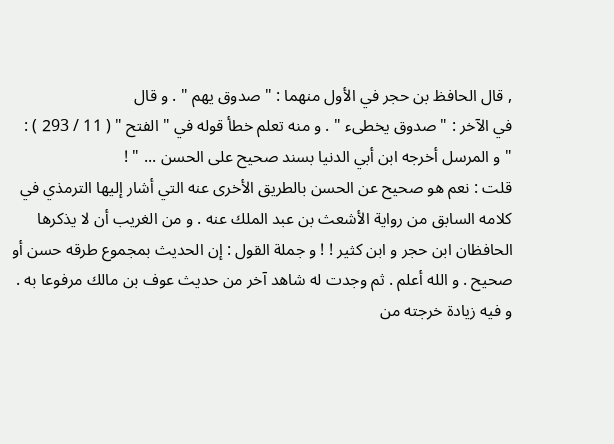, قال الحافظ بن حجر في الأول منهما : " صدوق يهم " . و قال
في الآخر : " صدوق يخطىء " . و منه تعلم خطأ قوله في " الفتح " ( 11 / 293 ) :
" و المرسل أخرجه ابن أبي الدنيا بسند صحيح على الحسن ... " !
قلت : نعم هو صحيح عن الحسن بالطريق الأخرى عنه التي أشار إليها الترمذي في
كلامه السابق من رواية الأشعث بن عبد الملك عنه . و من الغريب أن لا يذكرها
الحافظان ابن حجر و ابن كثير ! ! و جملة القول : إن الحديث بمجموع طرقه حسن أو
صحيح . و الله أعلم . ثم وجدت له شاهد آخر من حديث عوف بن مالك مرفوعا به .
و فيه زيادة خرجته من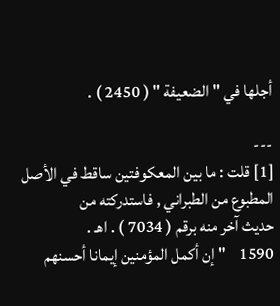أجلها في " الضعيفة " ( 2450 ) .

---
[1] قلت : ما بين المعكوفتين ساقط في الأصل المطبوع من الطبراني , فاستدركته من
حديث آخر منه برقم ( 7034 ) . اهـ .
1590    " إن أكمل المؤمنين إيمانا أحسنهم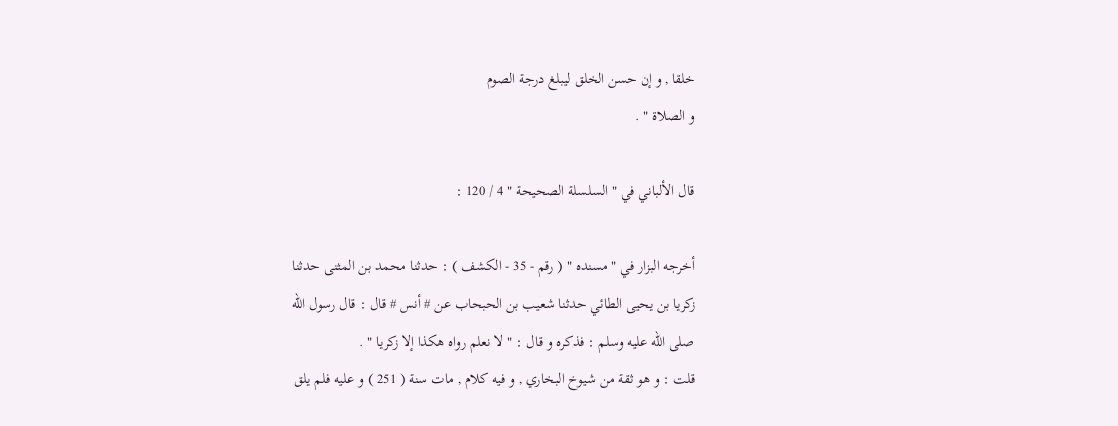خلقا , و إن حسن الخلق ليبلغ درجة الصوم
و الصلاة " .

قال الألباني في " السلسلة الصحيحة " 4 / 120 :

أخرجه البزار في " مسنده " ( رقم - 35 - الكشف ) : حدثنا محمد بن المثنى حدثنا
زكريا بن يحيى الطائي حدثنا شعيب بن الحبحاب عن # أنس # قال : قال رسول الله
صلى الله عليه وسلم : فذكره و قال : " لا نعلم رواه هكذا إلا زكريا " .
قلت : و هو ثقة من شيوخ البخاري , و فيه كلام , مات سنة ( 251 ) و عليه فلم يلق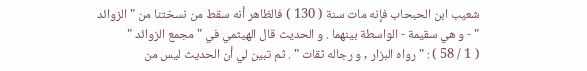شعيب ابن الحبحاب فإنه مات سنة ( 130 ) فالظاهر أنه سقط من نسختنا من " الزوائد
" - و هي سقيمة - الواسطة بينهما . و الحديث قال الهيثمي في " مجمع الزوائد "
( 1 / 58 ) : " رواه البزار , و رجاله ثقات " . ثم تبين لي أن الحديث ليس من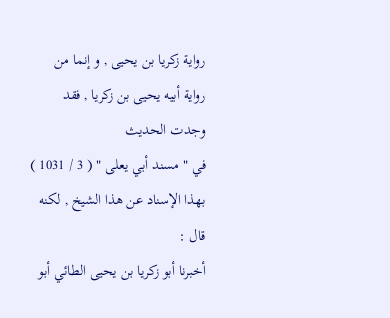رواية زكريا بن يحيى , و إنما من رواية أبيه يحيى بن زكريا , فقد وجدت الحديث
في " مسند أبي يعلى " ( 3 / 1031 ) بهذا الإسناد عن هذا الشيخ , لكنه قال :
أخبرنا أبو زكريا بن يحيى الطائي أبو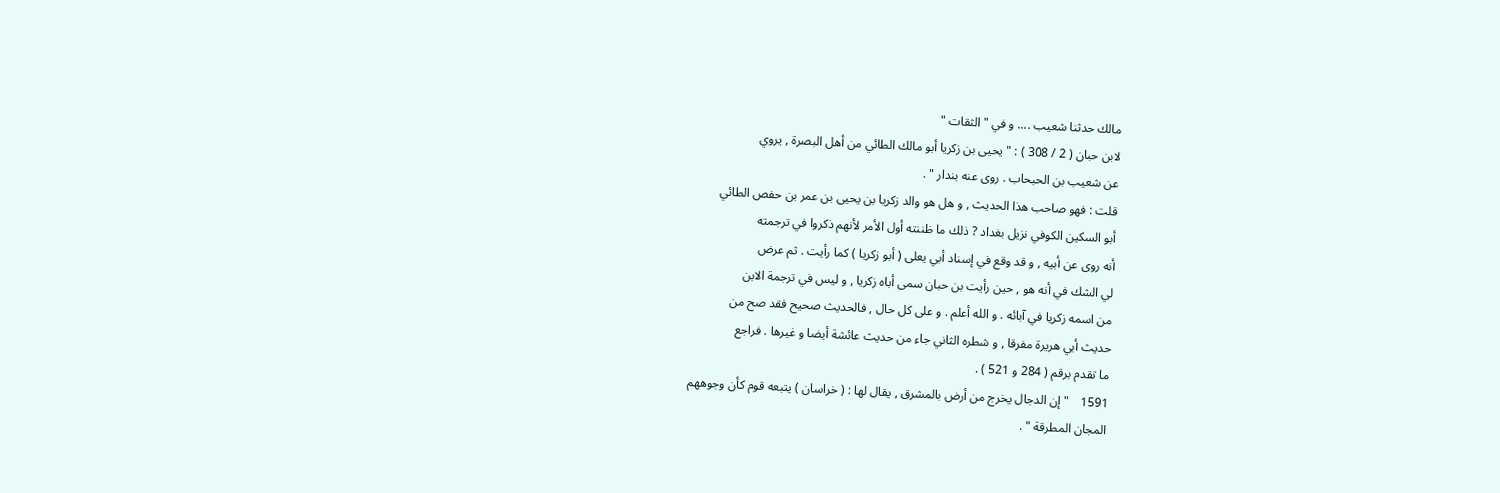مالك حدثنا شعيب .... و في " الثقات "
لابن حبان ( 2 / 308 ) : " يحيى بن زكريا أبو مالك الطائي من أهل البصرة , يروي
عن شعيب بن الحبحاب . روى عنه بندار " .
قلت : فهو صاحب هذا الحديث , و هل هو والد زكريا بن يحيى بن عمر بن حفص الطائي
أبو السكين الكوفي نزيل بغداد ? ذلك ما ظننته أول الأمر لأنهم ذكروا في ترجمته
أنه روى عن أبيه , و قد وقع في إسناد أبي يعلى ( أبو زكريا ) كما رأيت . ثم عرض
لي الشك في أنه هو , حين رأيت بن حبان سمى أباه زكريا , و ليس في ترجمة الابن
من اسمه زكريا في آبائه . و الله أعلم . و على كل حال , فالحديث صحيح فقد صح من
حديث أبي هريرة مفرقا , و شطره الثاني جاء من حديث عائشة أيضا و غيرها . فراجع
ما تقدم برقم ( 284 و 521 ) .
1591    " إن الدجال يخرج من أرض بالمشرق , يقال لها : ( خراسان ) يتبعه قوم كأن وجوههم
المجان المطرقة " .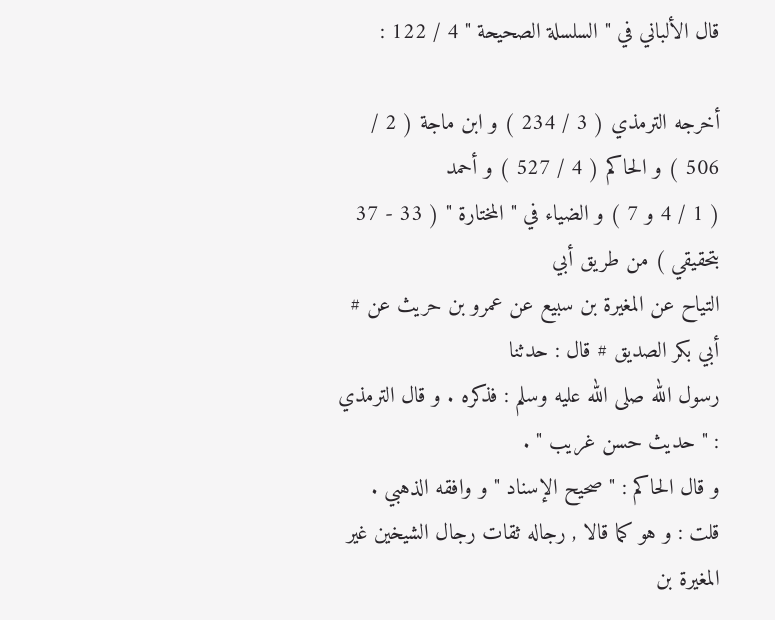قال الألباني في " السلسلة الصحيحة " 4 / 122 :

أخرجه الترمذي ( 3 / 234 ) و ابن ماجة ( 2 / 506 ) و الحاكم ( 4 / 527 ) و أحمد
( 1 / 4 و 7 ) و الضياء في " المختارة " ( 33 - 37 بتحقيقي ) من طريق أبي
التياح عن المغيرة بن سبيع عن عمرو بن حريث عن # أبي بكر الصديق # قال : حدثنا
رسول الله صلى الله عليه وسلم : فذكره . و قال الترمذي : " حديث حسن غريب " .
و قال الحاكم : " صحيح الإسناد " و وافقه الذهبي .
قلت : و هو كما قالا , رجاله ثقات رجال الشيخين غير المغيرة بن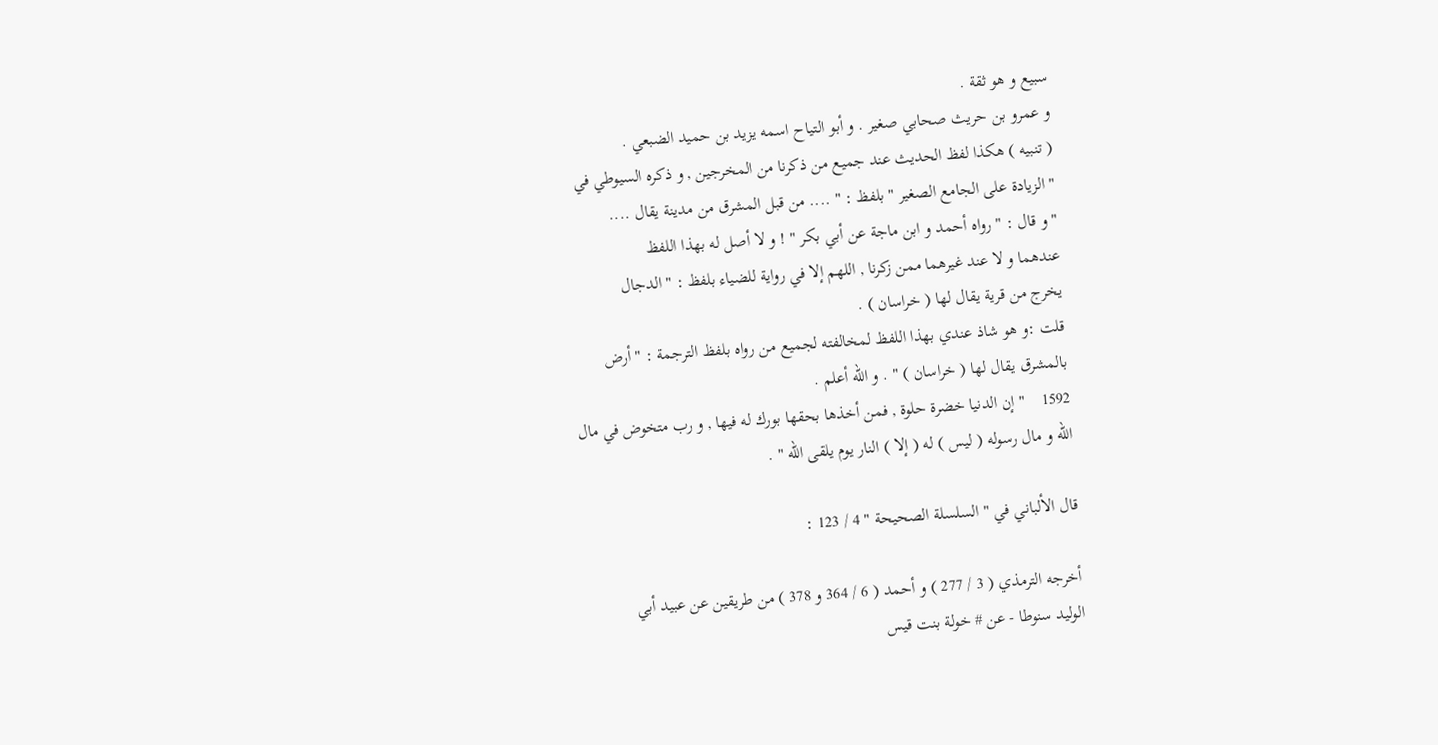سبيع و هو ثقة .
و عمرو بن حريث صحابي صغير . و أبو التياح اسمه يزيد بن حميد الضبعي .
( تنبيه ) هكذا لفظ الحديث عند جميع من ذكرنا من المخرجين , و ذكره السيوطي في
" الزيادة على الجامع الصغير " بلفظ : " .... من قبل المشرق من مدينة يقال ....
" و قال : " رواه أحمد و ابن ماجة عن أبي بكر " ! و لا أصل له بهذا اللفظ
عندهما و لا عند غيرهما ممن زكرنا , اللهم إلا في رواية للضياء بلفظ : " الدجال
يخرج من قرية يقال لها ( خراسان ) .
قلت :و هو شاذ عندي بهذا اللفظ لمخالفته لجميع من رواه بلفظ الترجمة : " أرض
بالمشرق يقال لها ( خراسان ) " . و الله أعلم .
1592    " إن الدنيا خضرة حلوة , فمن أخذها بحقها بورك له فيها , و رب متخوض في مال
الله و مال رسوله ( ليس ) له ( إلا ) النار يوم يلقى الله " .

قال الألباني في " السلسلة الصحيحة " 4 / 123 :

أخرجه الترمذي ( 3 / 277 ) و أحمد ( 6 / 364 و 378 ) من طريقين عن عبيد أبي
الوليد سنوطا - عن # خولة بنت قيس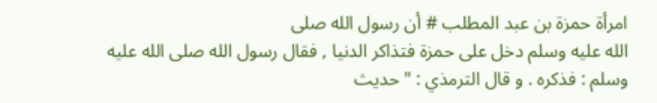امرأة حمزة بن عبد المطلب # أن رسول الله صلى
الله عليه وسلم دخل على حمزة فتذاكر الدنيا , فقال رسول الله صلى الله عليه
وسلم : فذكره . و قال الترمذي : " حديث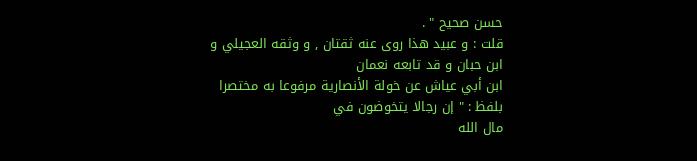حسن صحيح " .
قلت : و عبيد هذا روى عنه ثقتان , و وثقه العجيلي و ابن حبان و قد تابعه نعمان
ابن أبي عياش عن خولة الأنصارية مرفوعا به مختصرا بلفظ : " إن رجالا يتخوضون في
مال الله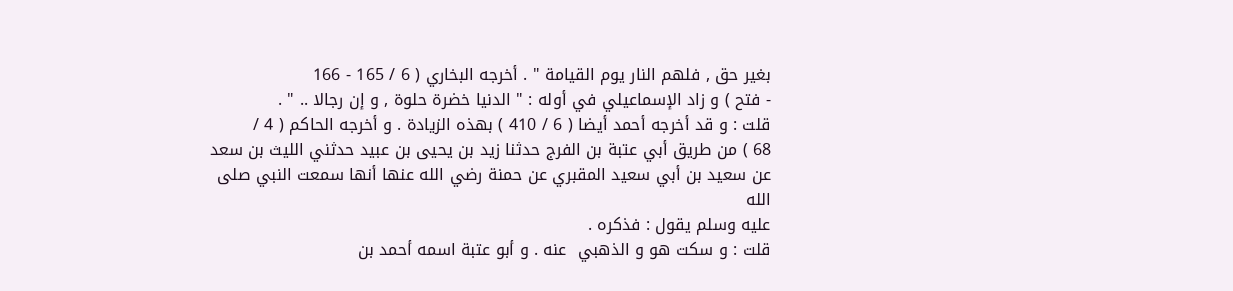بغير حق , فلهم النار يوم القيامة " . أخرجه البخاري ( 6 / 165 - 166
- فتح ) و زاد الإسماعيلي في أوله : " الدنيا خضرة حلوة , و إن رجالا .. " .
قلت : و قد أخرجه أحمد أيضا ( 6 / 410 ) بهذه الزيادة . و أخرجه الحاكم ( 4 /
68 ) من طريق أبي عتبة بن الفرج حدثنا زيد بن يحيى بن عبيد حدثني الليث بن سعد
عن سعيد بن أبي سعيد المقبري عن حمنة رضي الله عنها أنها سمعت النبي صلى الله
عليه وسلم يقول : فذكره .
قلت : و سكت هو و الذهبي  عنه . و أبو عتبة اسمه أحمد بن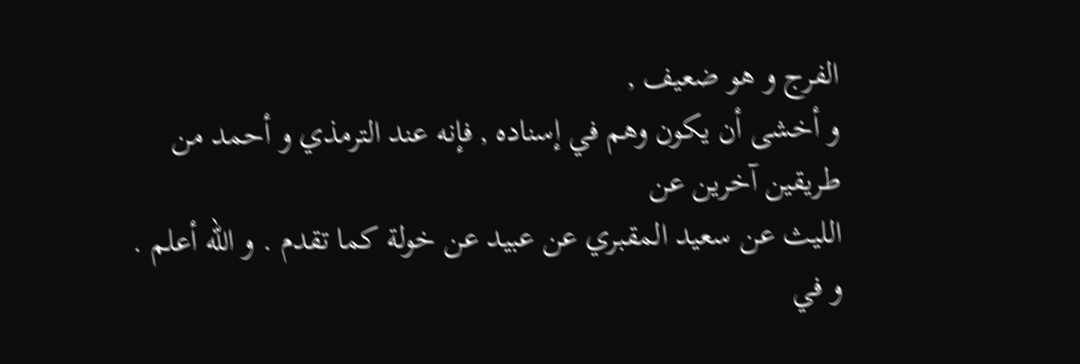الفرج و هو ضعيف ,
و أخشى أن يكون وهم في إسناده , فإنه عند الترمذي و أحمد من طريقين آخرين عن
الليث عن سعيد المقبري عن عبيد عن خولة كما تقدم . و الله أعلم .
و في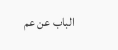الباب عن عم